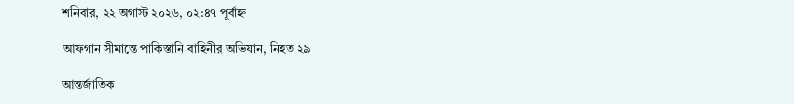শনিবার, ২২ অগাস্ট ২০২৬, ০২:৪৭ পূর্বাহ্ন

আফগান সীমান্তে পাকিস্তানি বাহিনীর অভিযান, নিহত ২৯

আন্তর্জাতিক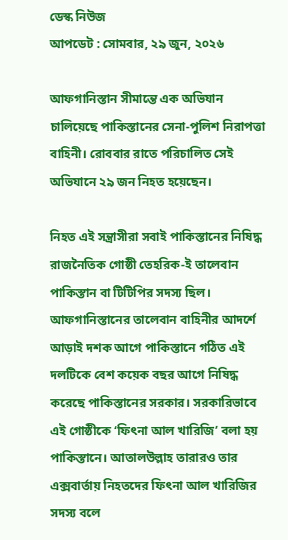ডেস্ক নিউজ
আপডেট : সোমবার, ২৯ জুন, ২০২৬

আফগানিস্তান সীমান্তে এক অভিযান চালিয়েছে পাকিস্তানের সেনা-পুলিশ নিরাপত্তা বাহিনী। রোববার রাতে পরিচালিত সেই অভিযানে ২৯ জন নিহত হয়েছেন।

নিহত এই সন্ত্রাসীরা সবাই পাকিস্তানের নিষিদ্ধ রাজনৈতিক গোষ্ঠী তেহরিক-ই তালেবান পাকিস্তান বা টিটিপির সদস্য ছিল। আফগানিস্তানের তালেবান বাহিনীর আদর্শে আড়াই দশক আগে পাকিস্তানে গঠিত এই দলটিকে বেশ কয়েক বছর আগে নিষিদ্ধ করেছে পাকিস্তানের সরকার। সরকারিভাবে এই গোষ্ঠীকে ‘ফিৎনা আল খারিজি’ বলা হয় পাকিস্তানে। আতালউল্লাহ তারারও তার এক্সবার্তায় নিহতদের ফিৎনা আল খারিজির সদস্য বলে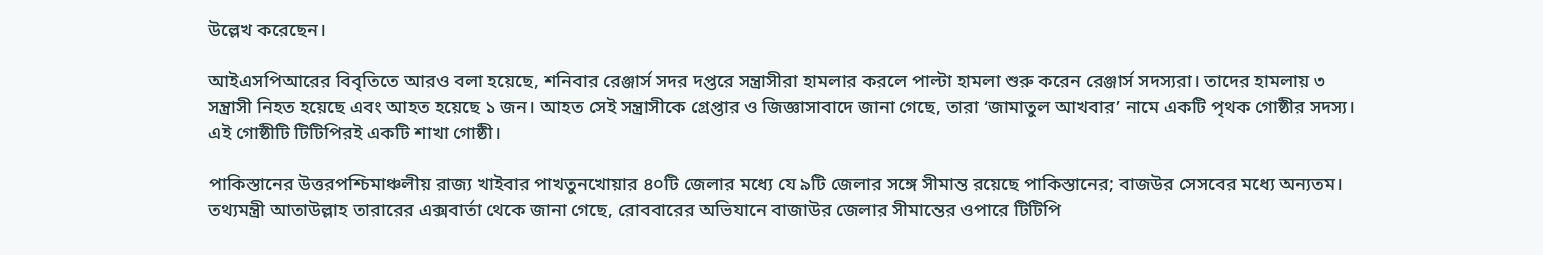উল্লেখ করেছেন।

আইএসপিআরের বিবৃতিতে আরও বলা হয়েছে, শনিবার রেঞ্জার্স সদর দপ্তরে সন্ত্রাসীরা হামলার করলে পাল্টা হামলা শুরু করেন রেঞ্জার্স সদস্যরা। তাদের হামলায় ৩ সন্ত্রাসী নিহত হয়েছে এবং আহত হয়েছে ১ জন। আহত সেই সন্ত্রাসীকে গ্রেপ্তার ও জিজ্ঞাসাবাদে জানা গেছে, তারা ‘জামাতুল আখবার’ নামে একটি পৃথক গোষ্ঠীর সদস্য। এই গোষ্ঠীটি টিটিপিরই একটি শাখা গোষ্ঠী।

পাকিস্তানের উত্তরপশ্চিমাঞ্চলীয় রাজ্য খাইবার পাখতুনখোয়ার ৪০টি জেলার মধ্যে যে ৯টি জেলার সঙ্গে সীমান্ত রয়েছে পাকিস্তানের; বাজউর সেসবের মধ্যে অন্যতম। তথ্যমন্ত্রী আতাউল্লাহ তারারের এক্সবার্তা থেকে জানা গেছে, রোববারের অভিযানে বাজাউর জেলার সীমান্তের ওপারে টিটিপি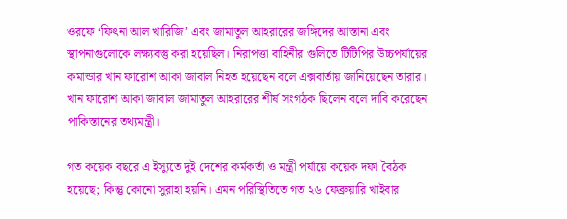ওরফে ‘ফিৎনা আল খারিজি’ এবং জামাতুল আহরারের জঙ্গিদের আস্তানা এবং স্থাপনাগুলোকে লক্ষ্যবস্তু করা হয়েছিল। নিরাপত্তা বাহিনীর গুলিতে টিটিপির উচ্চপর্যায়ের কমান্ডার খান ফারোশ আকা জাবাল নিহত হয়েছেন বলে এক্সবার্তায় জানিয়েছেন তারার। খান ফারোশ আকা জাবাল জামাতুল আহরারের শীর্ষ সংগঠক ছিলেন বলে দাবি করেছেন পাকিস্তানের তথ্যমন্ত্রী।

গত কয়েক বছরে এ ইস্যুতে দুই দেশের কর্মকর্তা ও মন্ত্রী পর্যায়ে কয়েক দফা বৈঠক হয়েছে; কিন্তু কোনো সুরাহা হয়নি। এমন পরিস্থিতিতে গত ২৬ ফেব্রুয়ারি খাইবার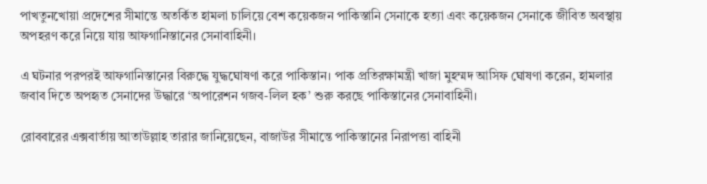পাখতুনখোয়া প্রদেশের সীমান্তে অতর্কিত হামলা চালিয়ে বেশ কয়েকজন পাকিস্তানি সেনাকে হত্যা এবং কয়েকজন সেনাকে জীবিত অবস্থায় অপহরণ করে নিয়ে যায় আফগানিস্তানের সেনাবাহিনী।

এ ঘটনার পরপরই আফগানিস্তানের বিরুদ্ধে যুদ্ধঘোষণা করে পাকিস্তান। পাক প্রতিরক্ষামন্ত্রী খাজা মুহম্মদ আসিফ ঘোষণা করেন, হামলার জবাব দিতে অপহৃত সেনাদের উদ্ধারে ‘অপারেশন গজব-লিল হক’ শুরু করছে পাকিস্তানের সেনাবাহিনী।

রোববারের এক্সবার্তায় আতাউল্লাহ তারার জানিয়েছেন, বাজাউর সীমান্তে পাকিস্তানের নিরাপত্তা বাহিনী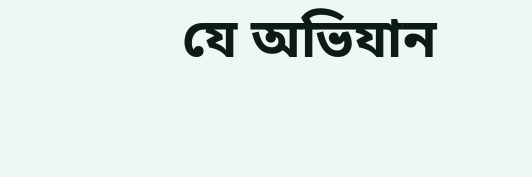যে অভিযান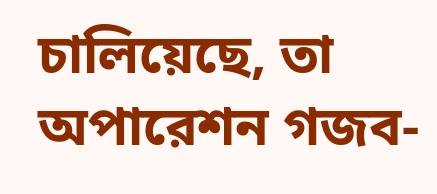চালিয়েছে, তা অপারেশন গজব-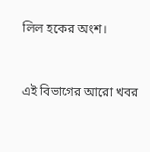লিল হকের অংশ।


এই বিভাগের আরো খবর